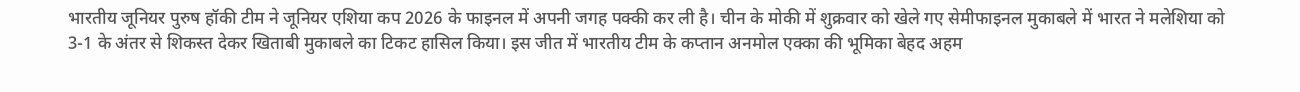भारतीय जूनियर पुरुष हॉकी टीम ने जूनियर एशिया कप 2026 के फाइनल में अपनी जगह पक्की कर ली है। चीन के मोकी में शुक्रवार को खेले गए सेमीफाइनल मुकाबले में भारत ने मलेशिया को 3-1 के अंतर से शिकस्त देकर खिताबी मुकाबले का टिकट हासिल किया। इस जीत में भारतीय टीम के कप्तान अनमोल एक्का की भूमिका बेहद अहम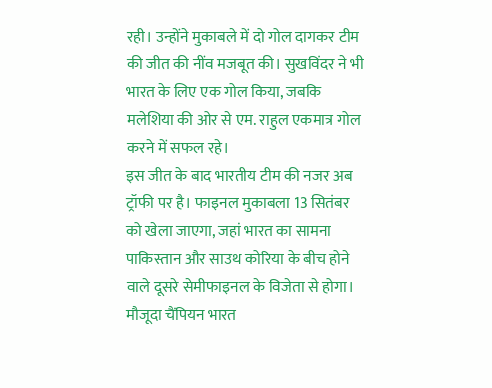रही। उन्होंने मुकाबले में दो गोल दागकर टीम की जीत की नींव मजबूत की। सुखविंदर ने भी भारत के लिए एक गोल किया, जबकि मलेशिया की ओर से एम. राहुल एकमात्र गोल करने में सफल रहे।
इस जीत के बाद भारतीय टीम की नजर अब ट्रॉफी पर है। फाइनल मुकाबला 13 सितंबर को खेला जाएगा, जहां भारत का सामना पाकिस्तान और साउथ कोरिया के बीच होने वाले दूसरे सेमीफाइनल के विजेता से होगा। मौजूदा चैंपियन भारत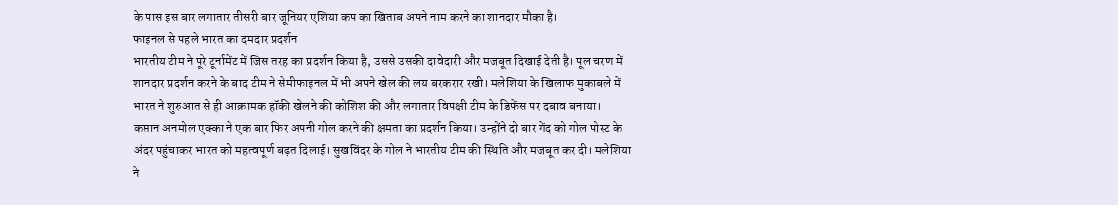के पास इस बार लगातार तीसरी बार जूनियर एशिया कप का खिताब अपने नाम करने का शानदार मौका है।
फाइनल से पहले भारत का दमदार प्रदर्शन
भारतीय टीम ने पूरे टूर्नामेंट में जिस तरह का प्रदर्शन किया है, उससे उसकी दावेदारी और मजबूत दिखाई देती है। पूल चरण में शानदार प्रदर्शन करने के बाद टीम ने सेमीफाइनल में भी अपने खेल की लय बरकरार रखी। मलेशिया के खिलाफ मुकाबले में भारत ने शुरुआत से ही आक्रामक हॉकी खेलने की कोशिश की और लगातार विपक्षी टीम के डिफेंस पर दबाव बनाया।
कप्तान अनमोल एक्का ने एक बार फिर अपनी गोल करने की क्षमता का प्रदर्शन किया। उन्होंने दो बार गेंद को गोल पोस्ट के अंदर पहुंचाकर भारत को महत्वपूर्ण बढ़त दिलाई। सुखविंदर के गोल ने भारतीय टीम की स्थिति और मजबूत कर दी। मलेशिया ने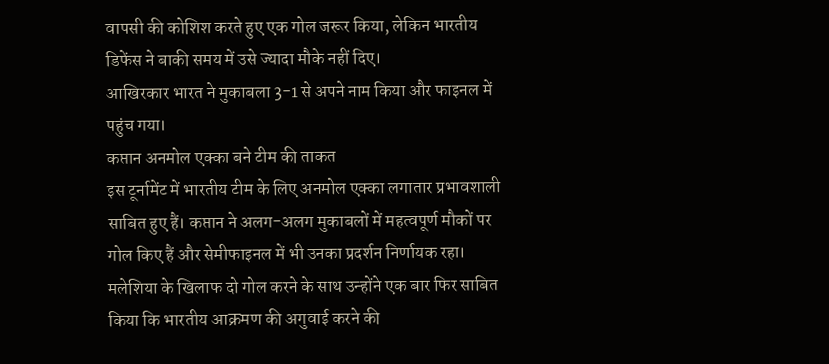वापसी की कोशिश करते हुए एक गोल जरूर किया, लेकिन भारतीय डिफेंस ने बाकी समय में उसे ज्यादा मौके नहीं दिए।
आखिरकार भारत ने मुकाबला 3-1 से अपने नाम किया और फाइनल में पहुंच गया।
कप्तान अनमोल एक्का बने टीम की ताकत
इस टूर्नामेंट में भारतीय टीम के लिए अनमोल एक्का लगातार प्रभावशाली साबित हुए हैं। कप्तान ने अलग-अलग मुकाबलों में महत्वपूर्ण मौकों पर गोल किए हैं और सेमीफाइनल में भी उनका प्रदर्शन निर्णायक रहा।
मलेशिया के खिलाफ दो गोल करने के साथ उन्होंने एक बार फिर साबित किया कि भारतीय आक्रमण की अगुवाई करने की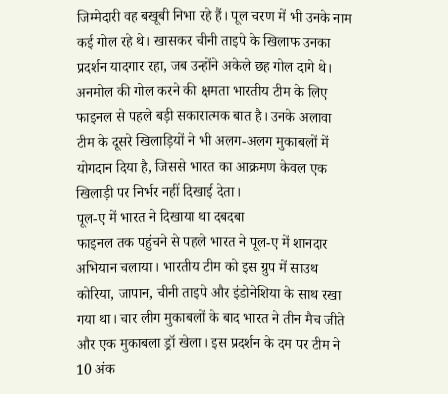जिम्मेदारी वह बखूबी निभा रहे हैं। पूल चरण में भी उनके नाम कई गोल रहे थे। खासकर चीनी ताइपे के खिलाफ उनका प्रदर्शन यादगार रहा, जब उन्होंने अकेले छह गोल दागे थे।
अनमोल की गोल करने की क्षमता भारतीय टीम के लिए फाइनल से पहले बड़ी सकारात्मक बात है। उनके अलावा टीम के दूसरे खिलाड़ियों ने भी अलग-अलग मुकाबलों में योगदान दिया है, जिससे भारत का आक्रमण केवल एक खिलाड़ी पर निर्भर नहीं दिखाई देता।
पूल-ए में भारत ने दिखाया था दबदबा
फाइनल तक पहुंचने से पहले भारत ने पूल-ए में शानदार अभियान चलाया। भारतीय टीम को इस ग्रुप में साउथ कोरिया, जापान, चीनी ताइपे और इंडोनेशिया के साथ रखा गया था। चार लीग मुकाबलों के बाद भारत ने तीन मैच जीते और एक मुकाबला ड्रॉ खेला। इस प्रदर्शन के दम पर टीम ने 10 अंक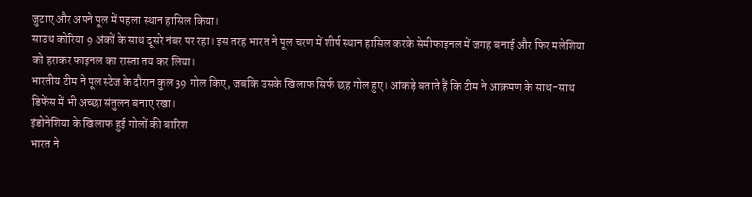जुटाए और अपने पूल में पहला स्थान हासिल किया।
साउथ कोरिया 9 अंकों के साथ दूसरे नंबर पर रहा। इस तरह भारत ने पूल चरण में शीर्ष स्थान हासिल करके सेमीफाइनल में जगह बनाई और फिर मलेशिया को हराकर फाइनल का रास्ता तय कर लिया।
भारतीय टीम ने पूल स्टेज के दौरान कुल 39 गोल किए, जबकि उसके खिलाफ सिर्फ छह गोल हुए। आंकड़े बताते हैं कि टीम ने आक्रमण के साथ-साथ डिफेंस में भी अच्छा संतुलन बनाए रखा।
इंडोनेशिया के खिलाफ हुई गोलों की बारिश
भारत ने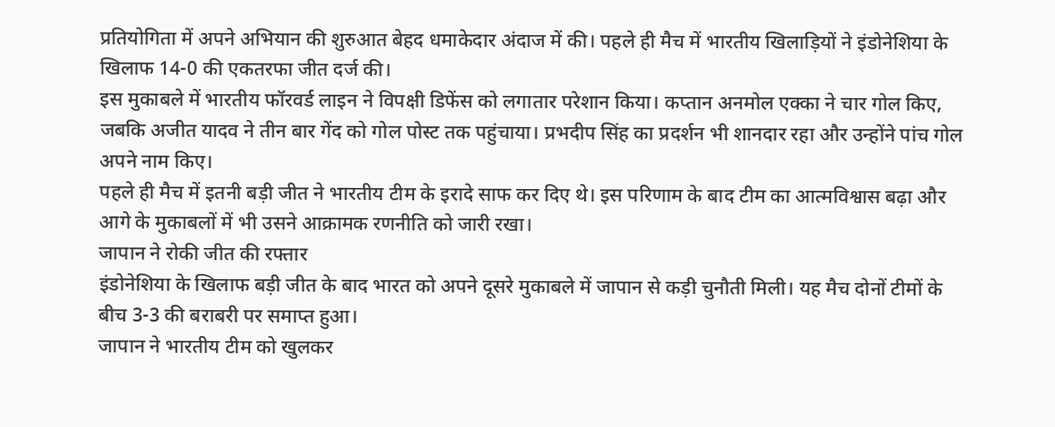प्रतियोगिता में अपने अभियान की शुरुआत बेहद धमाकेदार अंदाज में की। पहले ही मैच में भारतीय खिलाड़ियों ने इंडोनेशिया के खिलाफ 14-0 की एकतरफा जीत दर्ज की।
इस मुकाबले में भारतीय फॉरवर्ड लाइन ने विपक्षी डिफेंस को लगातार परेशान किया। कप्तान अनमोल एक्का ने चार गोल किए, जबकि अजीत यादव ने तीन बार गेंद को गोल पोस्ट तक पहुंचाया। प्रभदीप सिंह का प्रदर्शन भी शानदार रहा और उन्होंने पांच गोल अपने नाम किए।
पहले ही मैच में इतनी बड़ी जीत ने भारतीय टीम के इरादे साफ कर दिए थे। इस परिणाम के बाद टीम का आत्मविश्वास बढ़ा और आगे के मुकाबलों में भी उसने आक्रामक रणनीति को जारी रखा।
जापान ने रोकी जीत की रफ्तार
इंडोनेशिया के खिलाफ बड़ी जीत के बाद भारत को अपने दूसरे मुकाबले में जापान से कड़ी चुनौती मिली। यह मैच दोनों टीमों के बीच 3-3 की बराबरी पर समाप्त हुआ।
जापान ने भारतीय टीम को खुलकर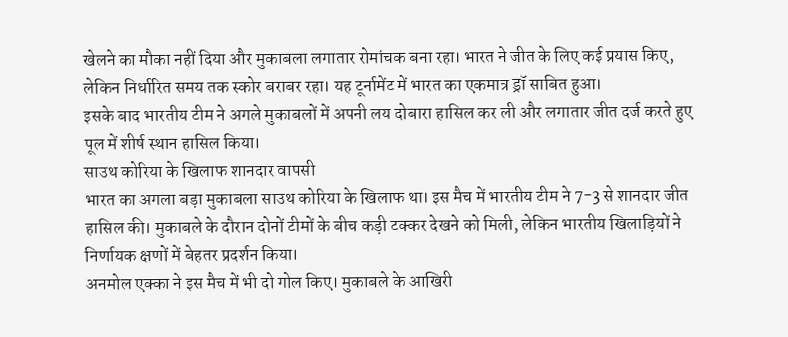खेलने का मौका नहीं दिया और मुकाबला लगातार रोमांचक बना रहा। भारत ने जीत के लिए कई प्रयास किए, लेकिन निर्धारित समय तक स्कोर बराबर रहा। यह टूर्नामेंट में भारत का एकमात्र ड्रॉ साबित हुआ।
इसके बाद भारतीय टीम ने अगले मुकाबलों में अपनी लय दोबारा हासिल कर ली और लगातार जीत दर्ज करते हुए पूल में शीर्ष स्थान हासिल किया।
साउथ कोरिया के खिलाफ शानदार वापसी
भारत का अगला बड़ा मुकाबला साउथ कोरिया के खिलाफ था। इस मैच में भारतीय टीम ने 7-3 से शानदार जीत हासिल की। मुकाबले के दौरान दोनों टीमों के बीच कड़ी टक्कर देखने को मिली, लेकिन भारतीय खिलाड़ियों ने निर्णायक क्षणों में बेहतर प्रदर्शन किया।
अनमोल एक्का ने इस मैच में भी दो गोल किए। मुकाबले के आखिरी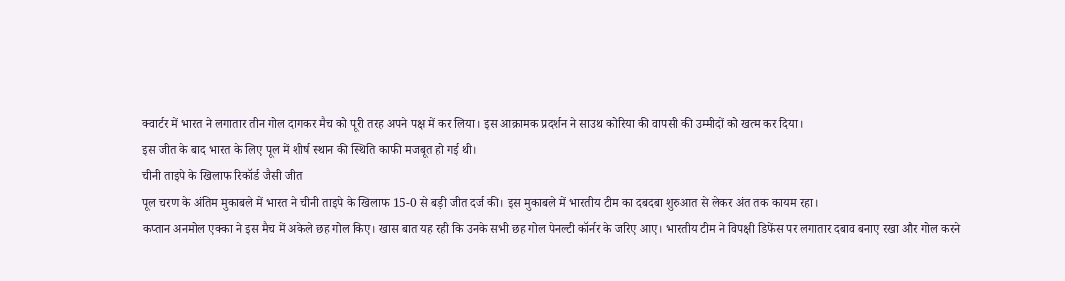क्वार्टर में भारत ने लगातार तीन गोल दागकर मैच को पूरी तरह अपने पक्ष में कर लिया। इस आक्रामक प्रदर्शन ने साउथ कोरिया की वापसी की उम्मीदों को खत्म कर दिया।
इस जीत के बाद भारत के लिए पूल में शीर्ष स्थान की स्थिति काफी मजबूत हो गई थी।
चीनी ताइपे के खिलाफ रिकॉर्ड जैसी जीत
पूल चरण के अंतिम मुकाबले में भारत ने चीनी ताइपे के खिलाफ 15-0 से बड़ी जीत दर्ज की। इस मुकाबले में भारतीय टीम का दबदबा शुरुआत से लेकर अंत तक कायम रहा।
कप्तान अनमोल एक्का ने इस मैच में अकेले छह गोल किए। खास बात यह रही कि उनके सभी छह गोल पेनल्टी कॉर्नर के जरिए आए। भारतीय टीम ने विपक्षी डिफेंस पर लगातार दबाव बनाए रखा और गोल करने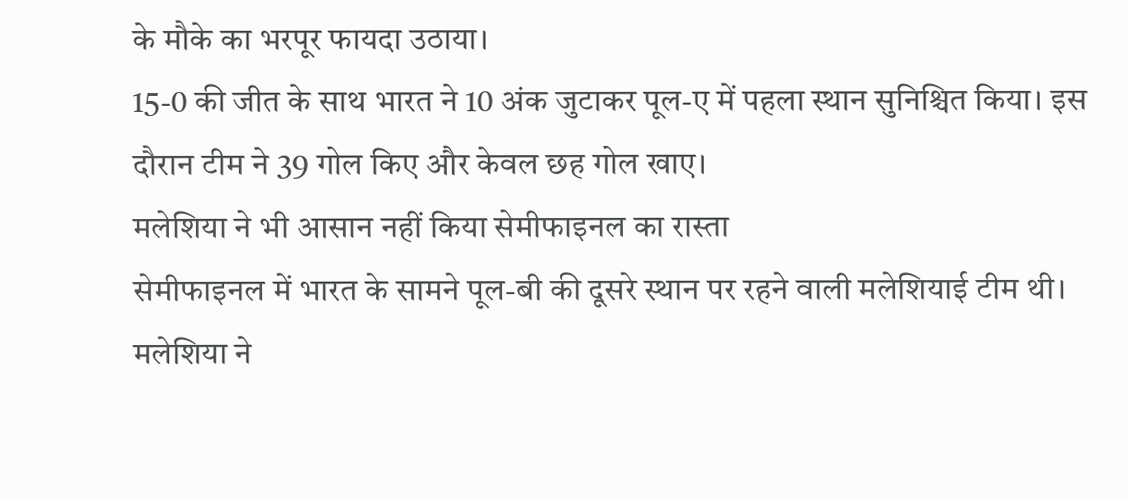के मौके का भरपूर फायदा उठाया।
15-0 की जीत के साथ भारत ने 10 अंक जुटाकर पूल-ए में पहला स्थान सुनिश्चित किया। इस दौरान टीम ने 39 गोल किए और केवल छह गोल खाए।
मलेशिया ने भी आसान नहीं किया सेमीफाइनल का रास्ता
सेमीफाइनल में भारत के सामने पूल-बी की दूसरे स्थान पर रहने वाली मलेशियाई टीम थी। मलेशिया ने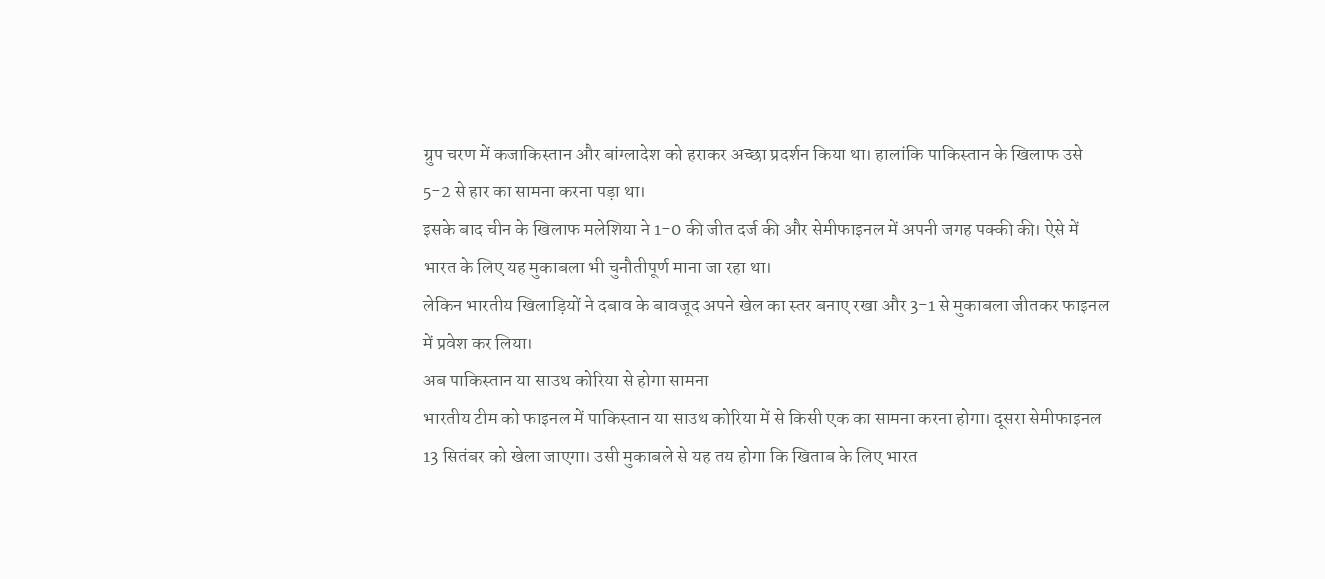ग्रुप चरण में कजाकिस्तान और बांग्लादेश को हराकर अच्छा प्रदर्शन किया था। हालांकि पाकिस्तान के खिलाफ उसे 5-2 से हार का सामना करना पड़ा था।
इसके बाद चीन के खिलाफ मलेशिया ने 1-0 की जीत दर्ज की और सेमीफाइनल में अपनी जगह पक्की की। ऐसे में भारत के लिए यह मुकाबला भी चुनौतीपूर्ण माना जा रहा था।
लेकिन भारतीय खिलाड़ियों ने दबाव के बावजूद अपने खेल का स्तर बनाए रखा और 3-1 से मुकाबला जीतकर फाइनल में प्रवेश कर लिया।
अब पाकिस्तान या साउथ कोरिया से होगा सामना
भारतीय टीम को फाइनल में पाकिस्तान या साउथ कोरिया में से किसी एक का सामना करना होगा। दूसरा सेमीफाइनल 13 सितंबर को खेला जाएगा। उसी मुकाबले से यह तय होगा कि खिताब के लिए भारत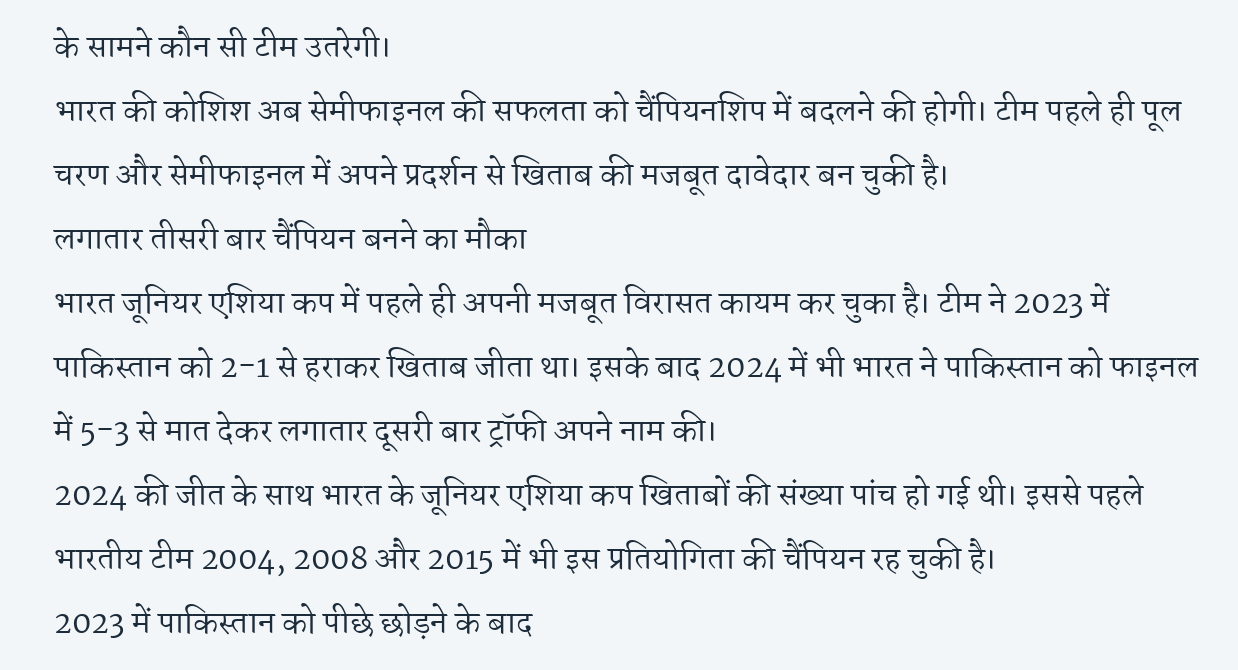के सामने कौन सी टीम उतरेगी।
भारत की कोशिश अब सेमीफाइनल की सफलता को चैंपियनशिप में बदलने की होगी। टीम पहले ही पूल चरण और सेमीफाइनल में अपने प्रदर्शन से खिताब की मजबूत दावेदार बन चुकी है।
लगातार तीसरी बार चैंपियन बनने का मौका
भारत जूनियर एशिया कप में पहले ही अपनी मजबूत विरासत कायम कर चुका है। टीम ने 2023 में पाकिस्तान को 2-1 से हराकर खिताब जीता था। इसके बाद 2024 में भी भारत ने पाकिस्तान को फाइनल में 5-3 से मात देकर लगातार दूसरी बार ट्रॉफी अपने नाम की।
2024 की जीत के साथ भारत के जूनियर एशिया कप खिताबों की संख्या पांच हो गई थी। इससे पहले भारतीय टीम 2004, 2008 और 2015 में भी इस प्रतियोगिता की चैंपियन रह चुकी है।
2023 में पाकिस्तान को पीछे छोड़ने के बाद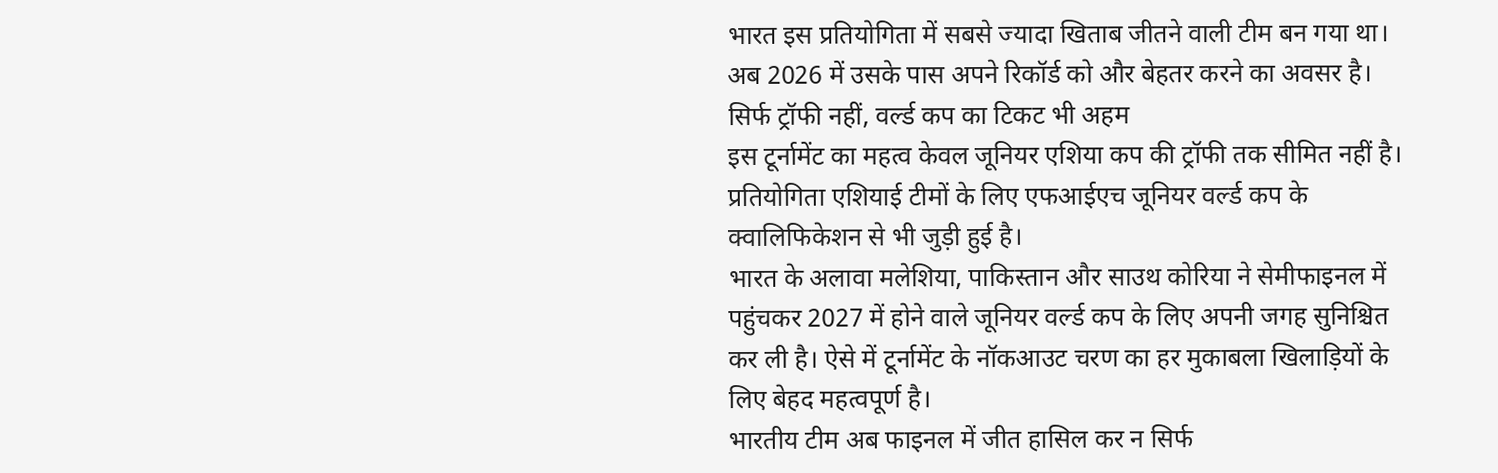भारत इस प्रतियोगिता में सबसे ज्यादा खिताब जीतने वाली टीम बन गया था। अब 2026 में उसके पास अपने रिकॉर्ड को और बेहतर करने का अवसर है।
सिर्फ ट्रॉफी नहीं, वर्ल्ड कप का टिकट भी अहम
इस टूर्नामेंट का महत्व केवल जूनियर एशिया कप की ट्रॉफी तक सीमित नहीं है। प्रतियोगिता एशियाई टीमों के लिए एफआईएच जूनियर वर्ल्ड कप के क्वालिफिकेशन से भी जुड़ी हुई है।
भारत के अलावा मलेशिया, पाकिस्तान और साउथ कोरिया ने सेमीफाइनल में पहुंचकर 2027 में होने वाले जूनियर वर्ल्ड कप के लिए अपनी जगह सुनिश्चित कर ली है। ऐसे में टूर्नामेंट के नॉकआउट चरण का हर मुकाबला खिलाड़ियों के लिए बेहद महत्वपूर्ण है।
भारतीय टीम अब फाइनल में जीत हासिल कर न सिर्फ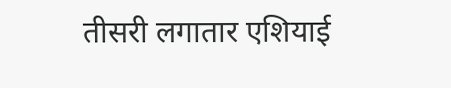तीसरी लगातार एशियाई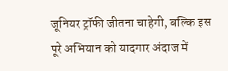जूनियर ट्रॉफी जीतना चाहेगी, बल्कि इस पूरे अभियान को यादगार अंदाज में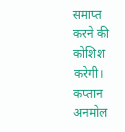समाप्त करने की कोशिश करेगी। कप्तान अनमोल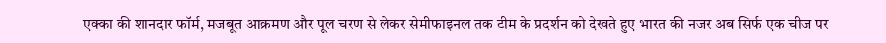एक्का की शानदार फॉर्म, मजबूत आक्रमण और पूल चरण से लेकर सेमीफाइनल तक टीम के प्रदर्शन को देखते हुए भारत की नजर अब सिर्फ एक चीज पर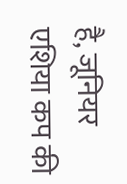है, जूनियर एशिया कप की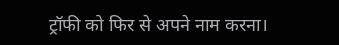ट्रॉफी को फिर से अपने नाम करना।